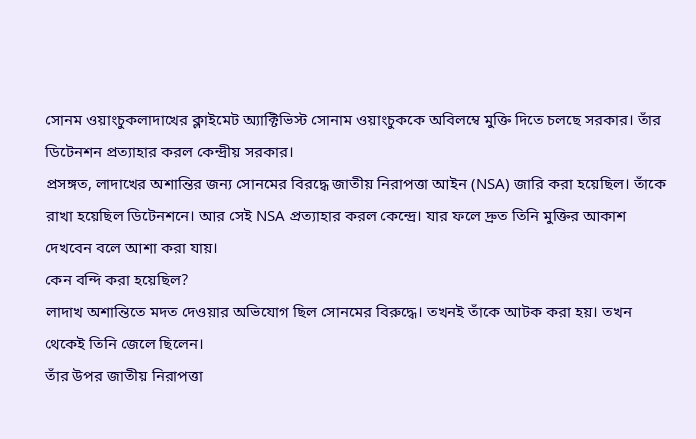সোনম ওয়াংচুকলাদাখের ক্লাইমেট অ্যাক্টিভিস্ট সোনাম ওয়াংচুককে অবিলম্বে মুক্তি দিতে চলছে সরকার। তাঁর ডিটেনশন প্রত্যাহার করল কেন্দ্রীয় সরকার।
প্রসঙ্গত, লাদাখের অশান্তির জন্য সোনমের বিরদ্ধে জাতীয় নিরাপত্তা আইন (NSA) জারি করা হয়েছিল। তাঁকে রাখা হয়েছিল ডিটেনশনে। আর সেই NSA প্রত্যাহার করল কেন্দ্রে। যার ফলে দ্রুত তিনি মুক্তির আকাশ দেখবেন বলে আশা করা যায়।
কেন বন্দি করা হয়েছিল?
লাদাখ অশান্তিতে মদত দেওয়ার অভিযোগ ছিল সোনমের বিরুদ্ধে। তখনই তাঁকে আটক করা হয়। তখন থেকেই তিনি জেলে ছিলেন।
তাঁর উপর জাতীয় নিরাপত্তা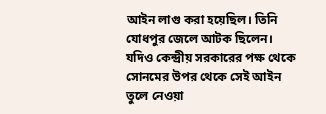আইন লাগু করা হয়েছিল। তিনি যোধপুর জেলে আটক ছিলেন। যদিও কেন্দ্রীয় সরকারের পক্ষ থেকে সোনমের উপর থেকে সেই আইন তুলে নেওয়া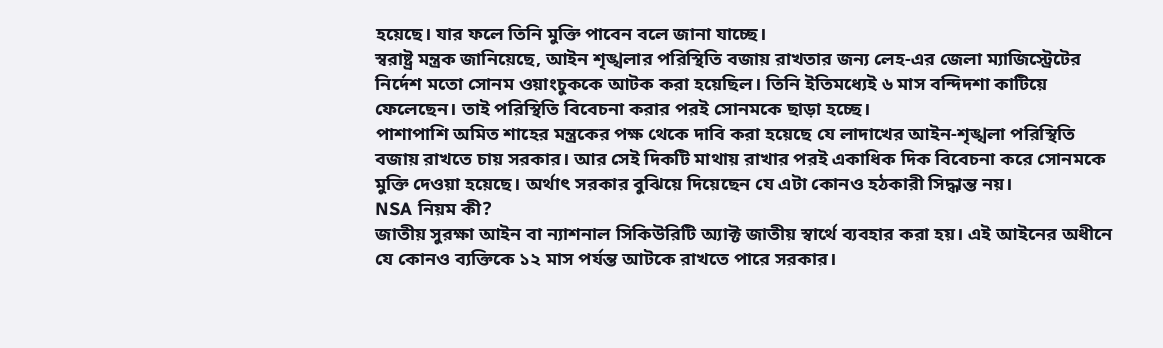হয়েছে। যার ফলে তিনি মুক্তি পাবেন বলে জানা যাচ্ছে।
স্বরাষ্ট্র মন্ত্রক জানিয়েছে, আইন শৃঙ্খলার পরিস্থিতি বজায় রাখতার জন্য লেহ-এর জেলা ম্যাজিস্ট্রেটের নির্দেশ মতো সোনম ওয়াংচুককে আটক করা হয়েছিল। তিনি ইতিমধ্যেই ৬ মাস বন্দিদশা কাটিয়ে ফেলেছেন। তাই পরিস্থিতি বিবেচনা করার পরই সোনমকে ছাড়া হচ্ছে।
পাশাপাশি অমিত শাহের মন্ত্রকের পক্ষ থেকে দাবি করা হয়েছে যে লাদাখের আইন-শৃঙ্খলা পরিস্থিতি বজায় রাখতে চায় সরকার। আর সেই দিকটি মাথায় রাখার পরই একাধিক দিক বিবেচনা করে সোনমকে মুক্তি দেওয়া হয়েছে। অর্থাৎ সরকার বুঝিয়ে দিয়েছেন যে এটা কোনও হঠকারী সিদ্ধান্ত নয়।
NSA নিয়ম কী?
জাতীয় সুরক্ষা আইন বা ন্যাশনাল সিকিউরিটি অ্যাক্ট জাতীয় স্বার্থে ব্যবহার করা হয়। এই আইনের অধীনে যে কোনও ব্যক্তিকে ১২ মাস পর্যন্ত আটকে রাখতে পারে সরকার।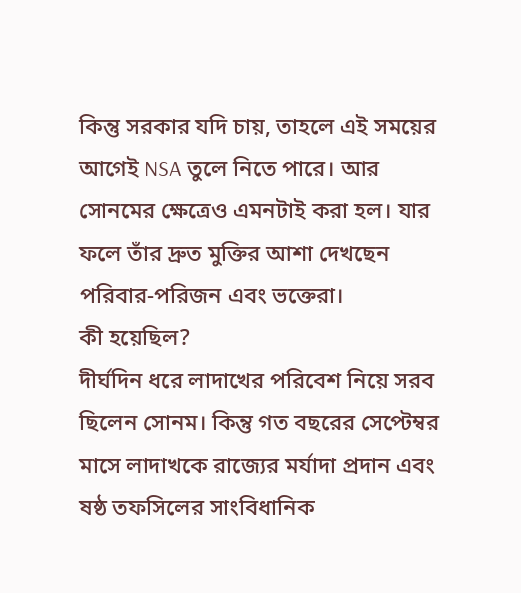কিন্তু সরকার যদি চায়, তাহলে এই সময়ের আগেই NSA তুলে নিতে পারে। আর সোনমের ক্ষেত্রেও এমনটাই করা হল। যার ফলে তাঁর দ্রুত মুক্তির আশা দেখছেন পরিবার-পরিজন এবং ভক্তেরা।
কী হয়েছিল?
দীর্ঘদিন ধরে লাদাখের পরিবেশ নিয়ে সরব ছিলেন সোনম। কিন্তু গত বছরের সেপ্টেম্বর মাসে লাদাখকে রাজ্যের মর্যাদা প্রদান এবং ষষ্ঠ তফসিলের সাংবিধানিক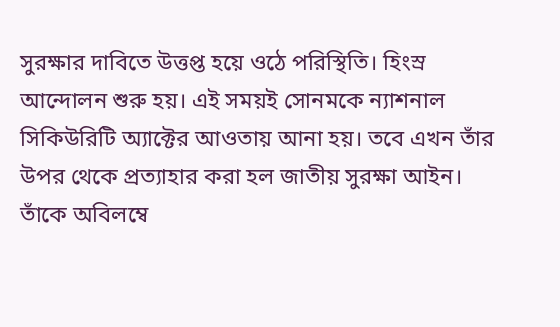সুরক্ষার দাবিতে উত্তপ্ত হয়ে ওঠে পরিস্থিতি। হিংস্র আন্দোলন শুরু হয়। এই সময়ই সোনমকে ন্যাশনাল সিকিউরিটি অ্যাক্টের আওতায় আনা হয়। তবে এখন তাঁর উপর থেকে প্রত্যাহার করা হল জাতীয় সুরক্ষা আইন। তাঁকে অবিলম্বে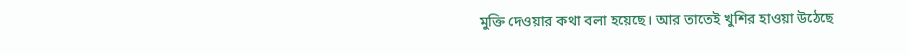মুক্তি দেওয়ার কথা বলা হয়েছে। আর তাতেই খুশির হাওয়া উঠেছে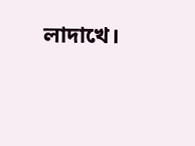লাদাখে।